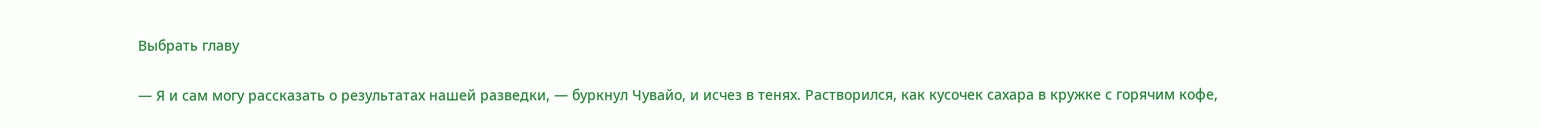Выбрать главу

— Я и сам могу рассказать о результатах нашей разведки, — буркнул Чувайо, и исчез в тенях. Растворился, как кусочек сахара в кружке с горячим кофе,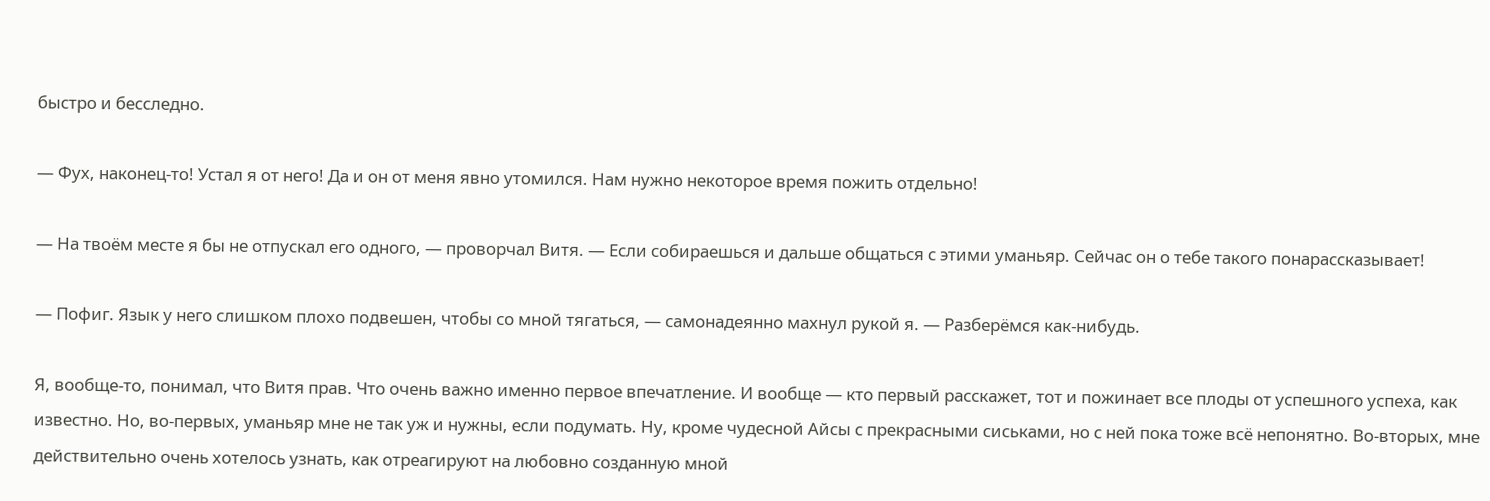быстро и бесследно.

— Фух, наконец-то! Устал я от него! Да и он от меня явно утомился. Нам нужно некоторое время пожить отдельно!

— На твоём месте я бы не отпускал его одного, — проворчал Витя. — Если собираешься и дальше общаться с этими уманьяр. Сейчас он о тебе такого понарассказывает!

— Пофиг. Язык у него слишком плохо подвешен, чтобы со мной тягаться, — самонадеянно махнул рукой я. — Разберёмся как-нибудь.

Я, вообще-то, понимал, что Витя прав. Что очень важно именно первое впечатление. И вообще — кто первый расскажет, тот и пожинает все плоды от успешного успеха, как известно. Но, во-первых, уманьяр мне не так уж и нужны, если подумать. Ну, кроме чудесной Айсы с прекрасными сиськами, но с ней пока тоже всё непонятно. Во-вторых, мне действительно очень хотелось узнать, как отреагируют на любовно созданную мной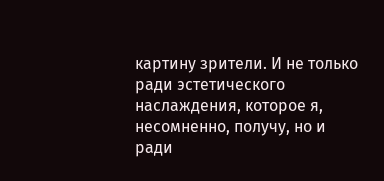картину зрители. И не только ради эстетического наслаждения, которое я, несомненно, получу, но и ради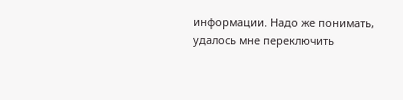информации. Надо же понимать, удалось мне переключить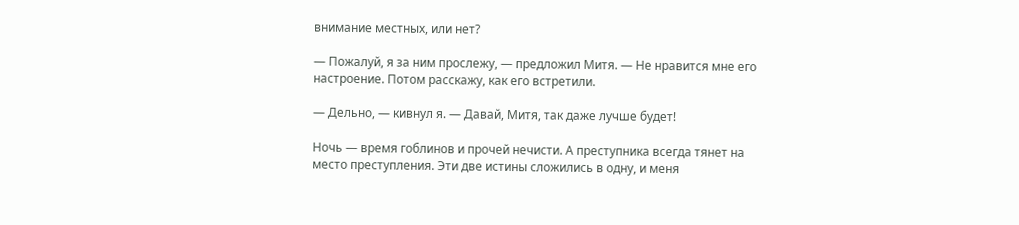внимание местных, или нет?

— Пожалуй, я за ним прослежу, — предложил Митя. — Не нравится мне его настроение. Потом расскажу, как его встретили.

— Дельно, — кивнул я. — Давай, Митя, так даже лучше будет!

Ночь — время гоблинов и прочей нечисти. А преступника всегда тянет на место преступления. Эти две истины сложились в одну, и меня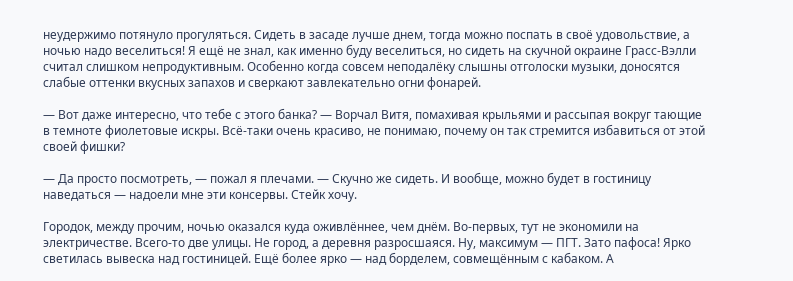неудержимо потянуло прогуляться. Сидеть в засаде лучше днем, тогда можно поспать в своё удовольствие, а ночью надо веселиться! Я ещё не знал, как именно буду веселиться, но сидеть на скучной окраине Грасс-Вэлли считал слишком непродуктивным. Особенно когда совсем неподалёку слышны отголоски музыки, доносятся слабые оттенки вкусных запахов и сверкают завлекательно огни фонарей.

— Вот даже интересно, что тебе с этого банка? — Ворчал Витя, помахивая крыльями и рассыпая вокруг тающие в темноте фиолетовые искры. Всё-таки очень красиво, не понимаю, почему он так стремится избавиться от этой своей фишки?

— Да просто посмотреть, — пожал я плечами. — Скучно же сидеть. И вообще, можно будет в гостиницу наведаться — надоели мне эти консервы. Стейк хочу.

Городок, между прочим, ночью оказался куда оживлённее, чем днём. Во-первых, тут не экономили на электричестве. Всего-то две улицы. Не город, а деревня разросшаяся. Ну, максимум — ПГТ. Зато пафоса! Ярко светилась вывеска над гостиницей. Ещё более ярко — над борделем, совмещённым с кабаком. А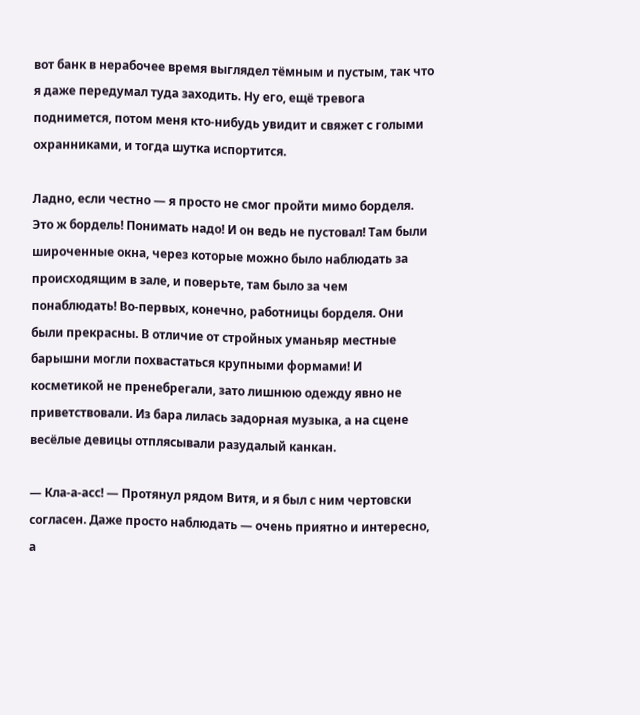вот банк в нерабочее время выглядел тёмным и пустым, так что я даже передумал туда заходить. Ну его, ещё тревога поднимется, потом меня кто-нибудь увидит и свяжет с голыми охранниками, и тогда шутка испортится.

Ладно, если честно — я просто не смог пройти мимо борделя. Это ж бордель! Понимать надо! И он ведь не пустовал! Там были широченные окна, через которые можно было наблюдать за происходящим в зале, и поверьте, там было за чем понаблюдать! Во-первых, конечно, работницы борделя. Они были прекрасны. В отличие от стройных уманьяр местные барышни могли похвастаться крупными формами! И косметикой не пренебрегали, зато лишнюю одежду явно не приветствовали. Из бара лилась задорная музыка, а на сцене весёлые девицы отплясывали разудалый канкан.

— Кла-а-асс! — Протянул рядом Витя, и я был с ним чертовски согласен. Даже просто наблюдать — очень приятно и интересно, а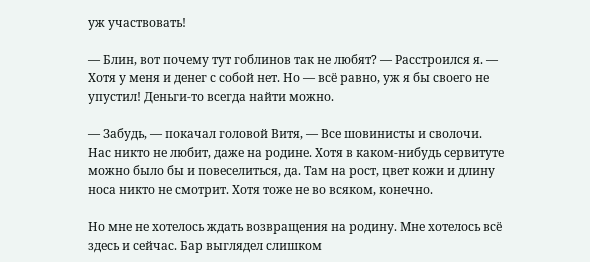уж участвовать!

— Блин, вот почему тут гоблинов так не любят? — Расстроился я. — Хотя у меня и денег с собой нет. Но — всё равно, уж я бы своего не упустил! Деньги-то всегда найти можно.

— Забудь, — покачал головой Витя, — Все шовинисты и сволочи. Нас никто не любит, даже на родине. Хотя в каком-нибудь сервитуте можно было бы и повеселиться, да. Там на рост, цвет кожи и длину носа никто не смотрит. Хотя тоже не во всяком, конечно.

Но мне не хотелось ждать возвращения на родину. Мне хотелось всё здесь и сейчас. Бар выглядел слишком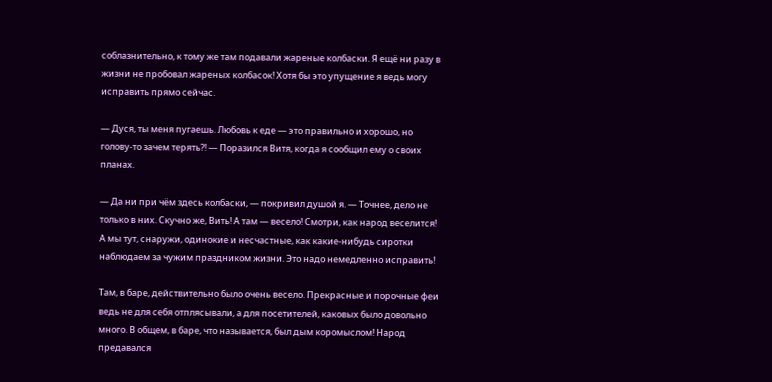соблазнительно, к тому же там подавали жареные колбаски. Я ещё ни разу в жизни не пробовал жареных колбасок! Хотя бы это упущение я ведь могу исправить прямо сейчас.

— Дуся, ты меня пугаешь. Любовь к еде — это правильно и хорошо, но голову-то зачем терять⁈ — Поразился Витя, когда я сообщил ему о своих планах.

— Да ни при чём здесь колбаски, — покривил душой я. — Точнее, дело не только в них. Скучно же, Вить! А там — весело! Смотри, как народ веселится! А мы тут, снаружи, одинокие и несчастные, как какие-нибудь сиротки наблюдаем за чужим праздником жизни. Это надо немедленно исправить!

Там, в баре, действительно было очень весело. Прекрасные и порочные феи ведь не для себя отплясывали, а для посетителей, каковых было довольно много. В общем, в баре, что называется, был дым коромыслом! Народ предавался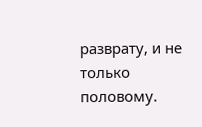разврату, и не только половому.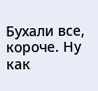Бухали все, короче. Ну как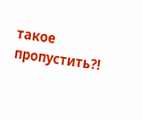такое пропустить⁈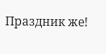Праздник же!